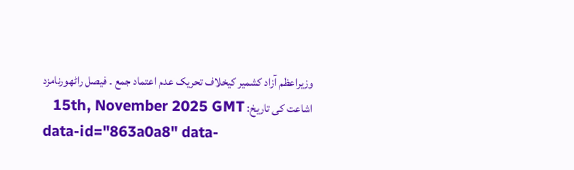وزیراعظم آزاد کشمیر کیخلاف تحریک عدم اعتماد جمع ۔ فیصل راٹھورنامزد
اشاعت کی تاریخ: 15th, November 2025 GMT
data-id="863a0a8" data-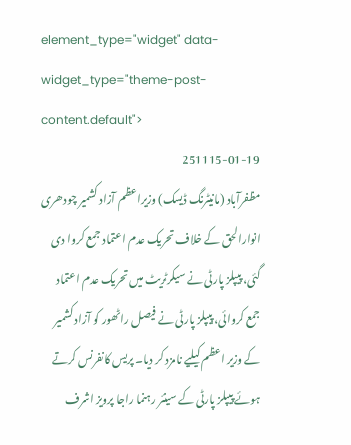element_type="widget" data-widget_type="theme-post-content.default">
251115-01-19
مظفرآباد (مانیٹرنگ ڈیسک) وزیراعظم آزاد کشمیر چودھری انوارالحق کے خلاف تحریک عدم اعتماد جمع کروا دی گئی، پیپلز پارٹی نے سیکرٹریٹ میں تحریک عدم اعتماد جمع کروائی، پیپلز پارٹی نے فیصل راٹھور کو آزاد کشمیر کے وزیر اعظم کیلیے نامزد کر دیا۔ پریس کانفرنس کرتے ہوئے پیپلز پارٹی کے سینئر رہنما راجا پرویز اشرف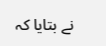نے بتایا کہ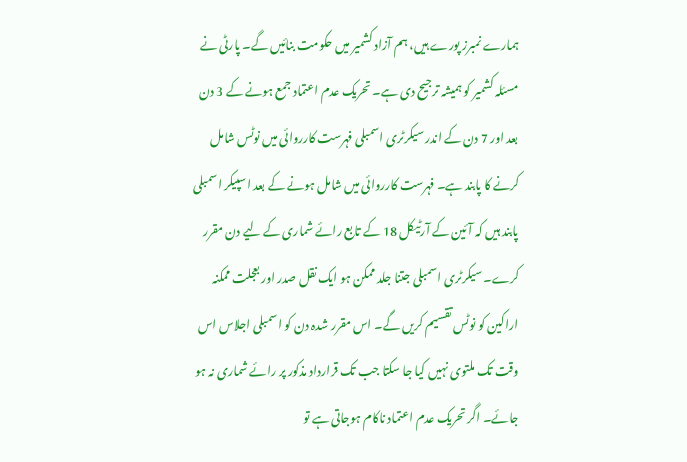ہمارے نمبرز پورے ہیں، ہم آزاد کشمیر میں حکومت بنائیں گے۔ پارٹی نے مسئلہ کشمیر کو ہمیشہ ترجیح دی ہے۔ تحریک عدم اعتماد جمع ہونے کے 3 دن بعد اور 7 دن کے اندر سیکرٹری اسمبلی فہرست کارروائی میں نوٹس شامل کرنے کا پابند ہے۔ فہرست کارروائی میں شامل ہونے کے بعد اسپیکر اسمبلی پابند ہیں کہ آئین کے آرٹیکل 18 کے تابع رائے شماری کے لیے دن مقرر کرے۔ سیکرٹری اسمبلی جتنا جلد ممکن ہو ایک نقل صدر اور بعجلت ممکنہ اراکین کو نوٹس تقسیم کریں گے۔ اس مقرر شدہ دن کو اسمبلی اجلاس اس وقت تک ملتوی نہیں کیا جا سکتا جب تک قرارداد مذکور پر رائے شماری نہ ہو جائے۔ اگر تحریک عدم اعتماد ناکام ہوجاتی ہے تو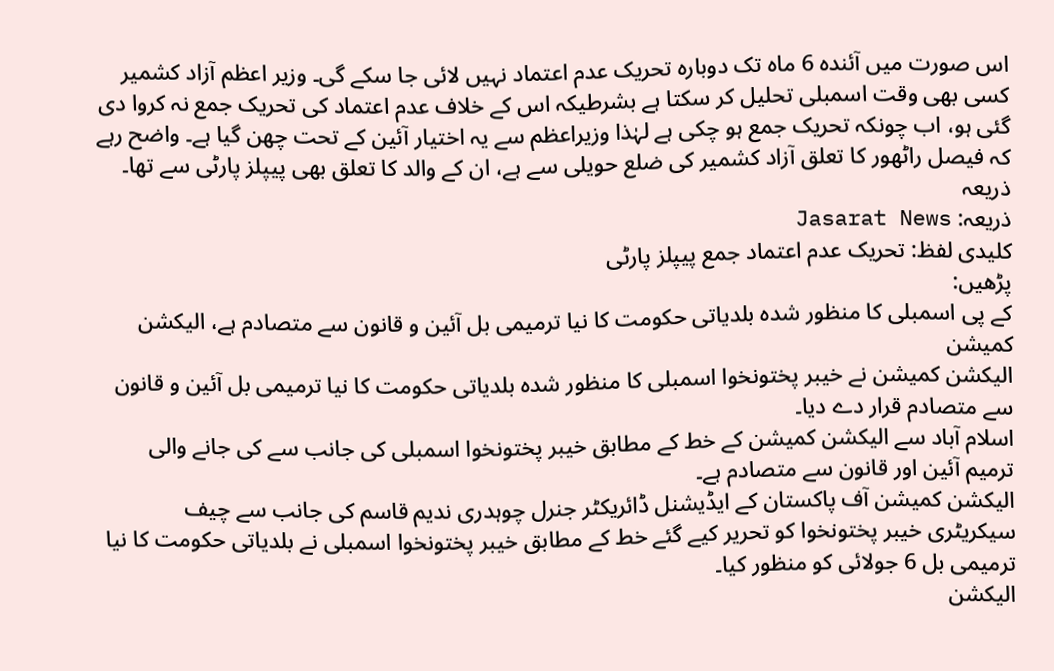اس صورت میں آئندہ 6 ماہ تک دوبارہ تحریک عدم اعتماد نہیں لائی جا سکے گی۔ وزیر اعظم آزاد کشمیر کسی بھی وقت اسمبلی تحلیل کر سکتا ہے بشرطیکہ اس کے خلاف عدم اعتماد کی تحریک جمع نہ کروا دی گئی ہو، اب چونکہ تحریک جمع ہو چکی ہے لہٰذا وزیراعظم سے یہ اختیار آئین کے تحت چھن گیا ہے۔ واضح رہے کہ فیصل راٹھور کا تعلق آزاد کشمیر کی ضلع حویلی سے ہے، ان کے والد کا تعلق بھی پیپلز پارٹی سے تھا۔
ذریعہ
ذریعہ: Jasarat News
کلیدی لفظ: تحریک عدم اعتماد جمع پیپلز پارٹی
پڑھیں:
کے پی اسمبلی کا منظور شدہ بلدیاتی حکومت کا نیا ترمیمی بل آئین و قانون سے متصادم ہے، الیکشن کمیشن
الیکشن کمیشن نے خیبر پختونخوا اسمبلی کا منظور شدہ بلدیاتی حکومت کا نیا ترمیمی بل آئین و قانون سے متصادم قرار دے دیا۔
اسلام آباد سے الیکشن کمیشن کے خط کے مطابق خیبر پختونخوا اسمبلی کی جانب سے کی جانے والی ترمیم آئین اور قانون سے متصادم ہے۔
الیکشن کمیشن آف پاکستان کے ایڈیشنل ڈائریکٹر جنرل چوہدری ندیم قاسم کی جانب سے چیف سیکریٹری خیبر پختونخوا کو تحریر کیے گئے خط کے مطابق خیبر پختونخوا اسمبلی نے بلدیاتی حکومت کا نیا ترمیمی بل 6 جولائی کو منظور کیا۔
الیکشن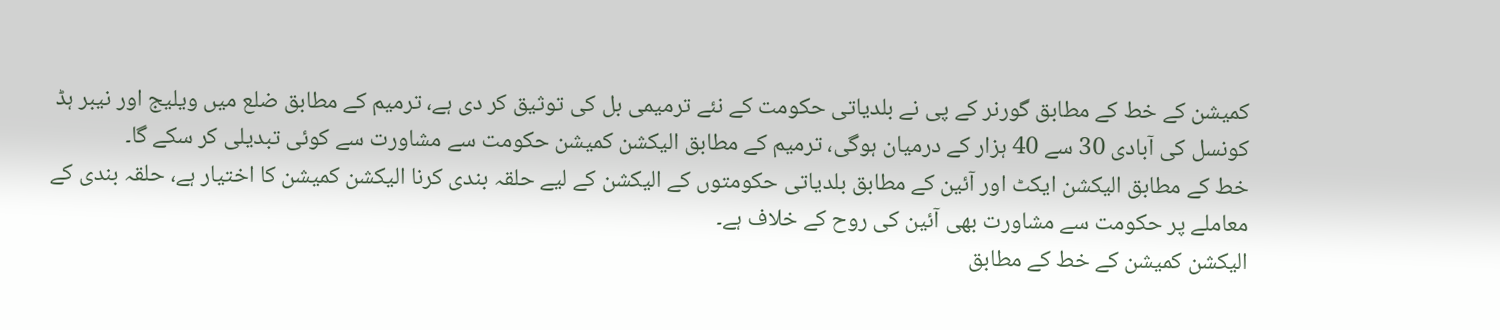کمیشن کے خط کے مطابق گورنر کے پی نے بلدیاتی حکومت کے نئے ترمیمی بل کی توثیق کر دی ہے، ترمیم کے مطابق ضلع میں ویلیج اور نیبر ہڈ کونسل کی آبادی 30 سے 40 ہزار کے درمیان ہوگی، ترمیم کے مطابق الیکشن کمیشن حکومت سے مشاورت سے کوئی تبدیلی کر سکے گا۔
خط کے مطابق الیکشن ایکٹ اور آئین کے مطابق بلدیاتی حکومتوں کے الیکشن کے لیے حلقہ بندی کرنا الیکشن کمیشن کا اختیار ہے، حلقہ بندی کے معاملے پر حکومت سے مشاورت بھی آئین کی روح کے خلاف ہے۔
الیکشن کمیشن کے خط کے مطابق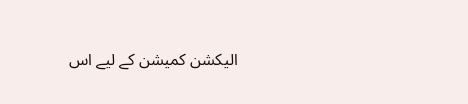الیکشن کمیشن کے لیے اس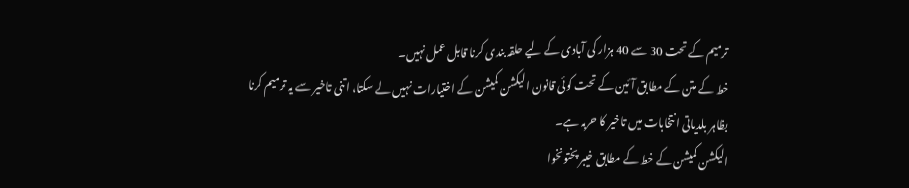ترمیم کے تحت 30 سے 40 ہزار کی آبادی کے لیے حلقہ بندی کرنا قابل عمل نہیں۔
خط کے متن کے مطابق آئین کے تحت کوئی قانون الیکشن کمیشن کے اختیارات نہیں لے سکتا، اتنی تاخیر سے یہ ترمیم کرنا بظاہر بلدیاتی انتخابات میں تاخیر کا حربہ ہے۔
الیکشن کمیشن کے خط کے مطابق خیبر پختونخوا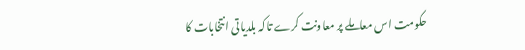حکومت اس معاملے پر معاونت کرے تاکہ بلدیاتی انتخابات کا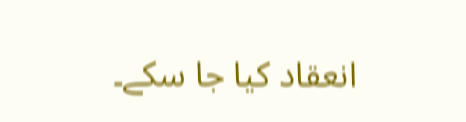انعقاد کیا جا سکے۔